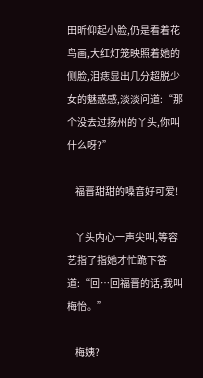田昕仰起小脸,仍是看着花鸟画,大红灯笼映照着她的侧脸,泪痣显出几分超脱少女的魅惑感,淡淡问道:“那个没去过扬州的丫头,你叫什么呀?”

    福晋甜甜的嗓音好可爱!

    丫头内心一声尖叫,等容艺指了指她才忙跪下答道:“回…回福晋的话,我叫梅怡。”

    梅姨?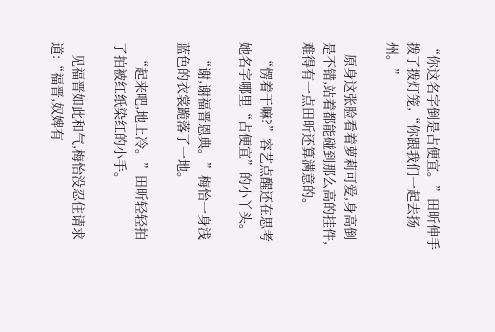“你这名字倒是占便宜。”田昕伸手拨了拨灯笼,“你跟我们一起去扬州。”

    原身这张脸看着萝莉可爱,身高倒是不错,站着都能碰到那么高的挂件,难得有一点田昕还算满意的。

    “愣着干嘛?”容艺点醒还在思考她名字哪里“占便宜”的小丫头。

    “谢,谢福晋恩典。”梅怡一身浅蓝色的衣裳跪落了一地。

    “起来吧,地上冷。”田昕轻轻拍了拍被红纸染红的小手。

    见福晋如此和气,梅怡没忍住请求道:“福晋,奴婢有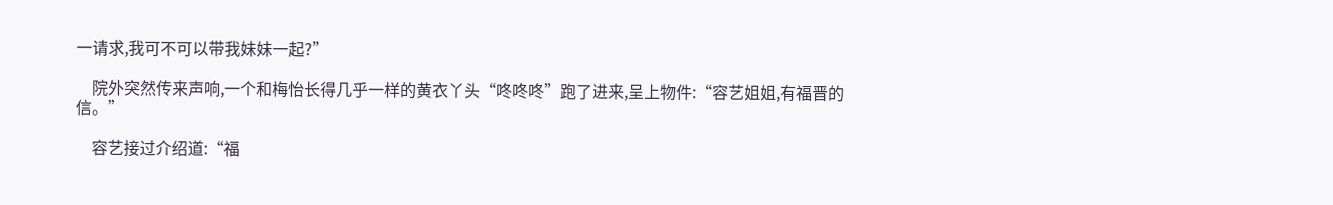一请求,我可不可以带我妹妹一起?”

    院外突然传来声响,一个和梅怡长得几乎一样的黄衣丫头“咚咚咚”跑了进来,呈上物件:“容艺姐姐,有福晋的信。”

    容艺接过介绍道:“福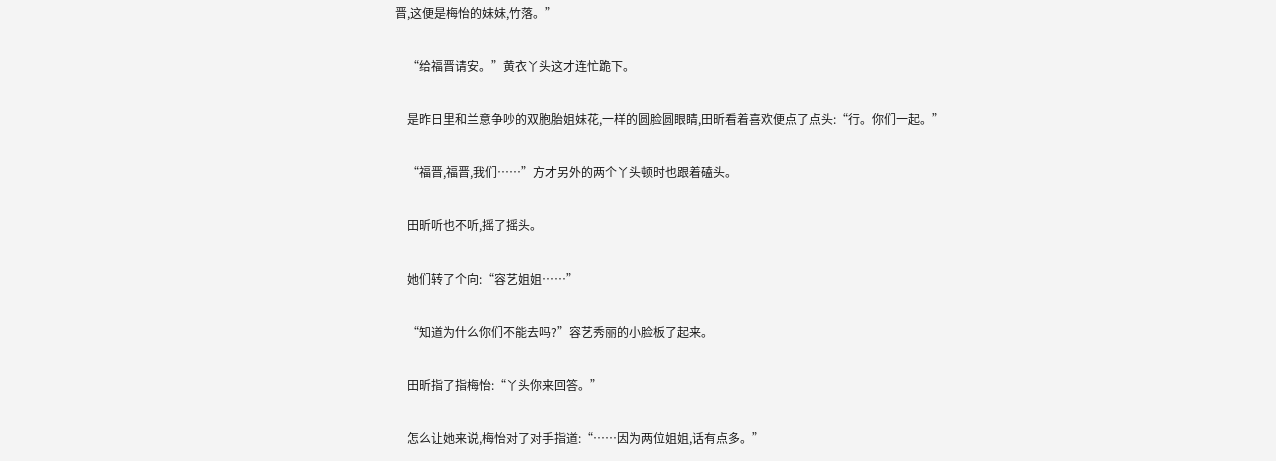晋,这便是梅怡的妹妹,竹落。”

    “给福晋请安。”黄衣丫头这才连忙跪下。

    是昨日里和兰意争吵的双胞胎姐妹花,一样的圆脸圆眼睛,田昕看着喜欢便点了点头:“行。你们一起。”

    “福晋,福晋,我们……”方才另外的两个丫头顿时也跟着磕头。

    田昕听也不听,摇了摇头。

    她们转了个向:“容艺姐姐……”

    “知道为什么你们不能去吗?”容艺秀丽的小脸板了起来。

    田昕指了指梅怡:“丫头你来回答。”

    怎么让她来说,梅怡对了对手指道:“……因为两位姐姐,话有点多。”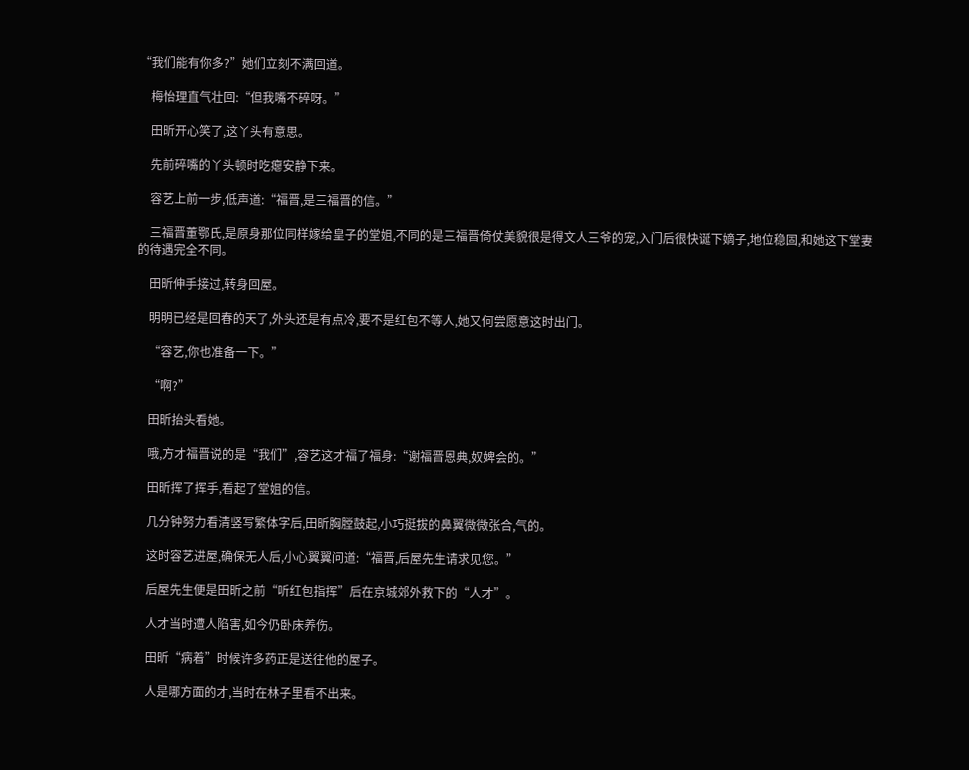“我们能有你多?”她们立刻不满回道。

    梅怡理直气壮回:“但我嘴不碎呀。”

    田昕开心笑了,这丫头有意思。

    先前碎嘴的丫头顿时吃瘪安静下来。

    容艺上前一步,低声道:“福晋,是三福晋的信。”

    三福晋董鄂氏,是原身那位同样嫁给皇子的堂姐,不同的是三福晋倚仗美貌很是得文人三爷的宠,入门后很快诞下嫡子,地位稳固,和她这下堂妻的待遇完全不同。

    田昕伸手接过,转身回屋。

    明明已经是回春的天了,外头还是有点冷,要不是红包不等人,她又何尝愿意这时出门。

    “容艺,你也准备一下。”

    “啊?”

    田昕抬头看她。

    哦,方才福晋说的是“我们”,容艺这才福了福身:“谢福晋恩典,奴婢会的。”

    田昕挥了挥手,看起了堂姐的信。

    几分钟努力看清竖写繁体字后,田昕胸膛鼓起,小巧挺拔的鼻翼微微张合,气的。

    这时容艺进屋,确保无人后,小心翼翼问道:“福晋,后屋先生请求见您。”

    后屋先生便是田昕之前“听红包指挥”后在京城郊外救下的“人才”。

    人才当时遭人陷害,如今仍卧床养伤。

    田昕“病着”时候许多药正是送往他的屋子。

    人是哪方面的才,当时在林子里看不出来。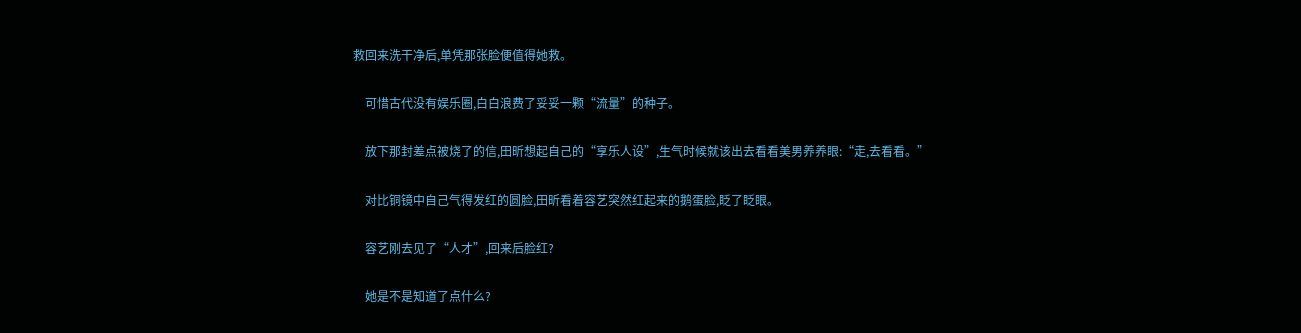救回来洗干净后,单凭那张脸便值得她救。

    可惜古代没有娱乐圈,白白浪费了妥妥一颗“流量”的种子。

    放下那封差点被烧了的信,田昕想起自己的“享乐人设”,生气时候就该出去看看美男养养眼:“走,去看看。”

    对比铜镜中自己气得发红的圆脸,田昕看着容艺突然红起来的鹅蛋脸,眨了眨眼。

    容艺刚去见了“人才”,回来后脸红?

    她是不是知道了点什么?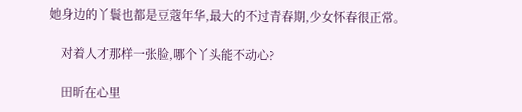她身边的丫鬟也都是豆蔻年华,最大的不过青春期,少女怀春很正常。

    对着人才那样一张脸,哪个丫头能不动心?

    田昕在心里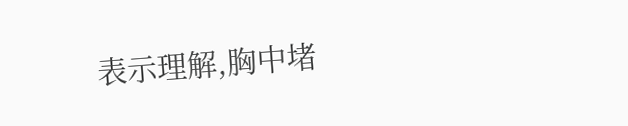表示理解,胸中堵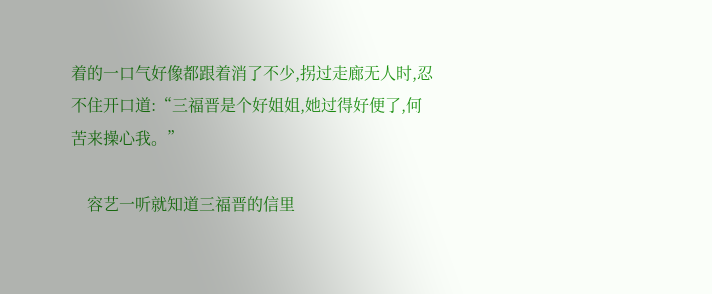着的一口气好像都跟着消了不少,拐过走廊无人时,忍不住开口道:“三福晋是个好姐姐,她过得好便了,何苦来操心我。”

    容艺一听就知道三福晋的信里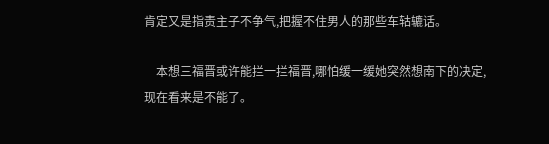肯定又是指责主子不争气,把握不住男人的那些车轱辘话。

    本想三福晋或许能拦一拦福晋,哪怕缓一缓她突然想南下的决定,现在看来是不能了。